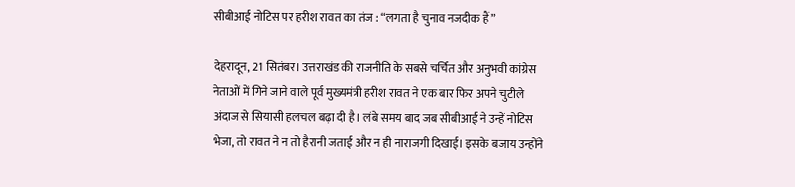सीबीआई नोटिस पर हरीश रावत का तंज : “लगता है चुनाव नजदीक हैं”

देहरादून, 21 सितंबर। उत्तराखंड की राजनीति के सबसे चर्चित और अनुभवी कांग्रेस नेताओं में गिने जाने वाले पूर्व मुख्यमंत्री हरीश रावत ने एक बार फिर अपने चुटीले अंदाज से सियासी हलचल बढ़ा दी है। लंबे समय बाद जब सीबीआई ने उन्हें नोटिस भेजा, तो रावत ने न तो हैरानी जताई और न ही नाराजगी दिखाई। इसके बजाय उन्होंने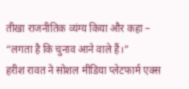तीखा राजनीतिक व्यंग्य किया और कहा – “लगता है कि चुनाव आने वाले हैं।”
हरीश रावत ने सोशल मीडिया प्लेटफार्म एक्स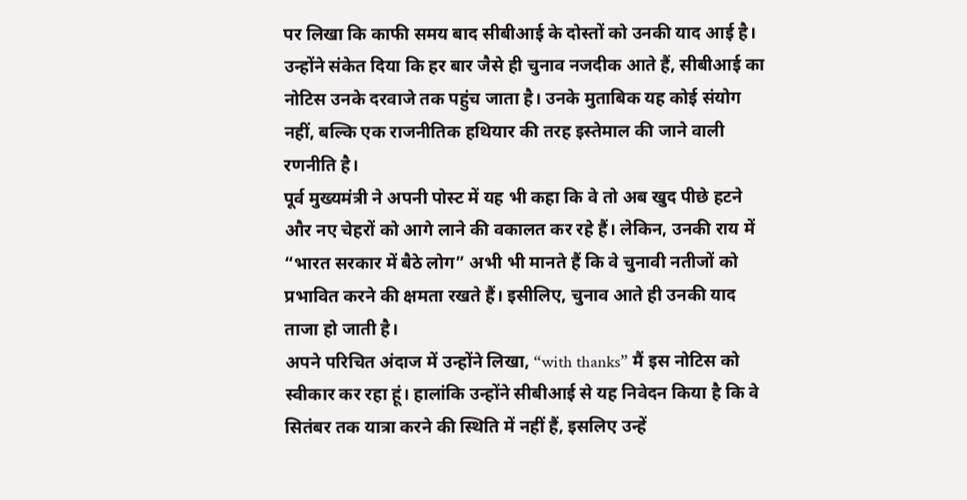पर लिखा कि काफी समय बाद सीबीआई के दोस्तों को उनकी याद आई है। उन्होंने संकेत दिया कि हर बार जैसे ही चुनाव नजदीक आते हैं, सीबीआई का नोटिस उनके दरवाजे तक पहुंच जाता है। उनके मुताबिक यह कोई संयोग नहीं, बल्कि एक राजनीतिक हथियार की तरह इस्तेमाल की जाने वाली रणनीति है।
पूर्व मुख्यमंत्री ने अपनी पोस्ट में यह भी कहा कि वे तो अब खुद पीछे हटने और नए चेहरों को आगे लाने की वकालत कर रहे हैं। लेकिन, उनकी राय में “भारत सरकार में बैठे लोग” अभी भी मानते हैं कि वे चुनावी नतीजों को प्रभावित करने की क्षमता रखते हैं। इसीलिए, चुनाव आते ही उनकी याद ताजा हो जाती है।
अपने परिचित अंदाज में उन्होंने लिखा, “with thanks” मैं इस नोटिस को स्वीकार कर रहा हूं। हालांकि उन्होंने सीबीआई से यह निवेदन किया है कि वे सितंबर तक यात्रा करने की स्थिति में नहीं हैं, इसलिए उन्हें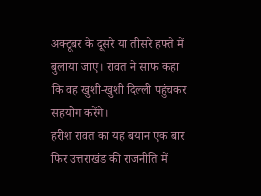अक्टूबर के दूसरे या तीसरे हफ्ते में बुलाया जाए। रावत ने साफ कहा कि वह खुशी-खुशी दिल्ली पहुंचकर सहयोग करेंगे।
हरीश रावत का यह बयान एक बार फिर उत्तराखंड की राजनीति में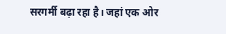सरगर्मी बढ़ा रहा है। जहां एक ओर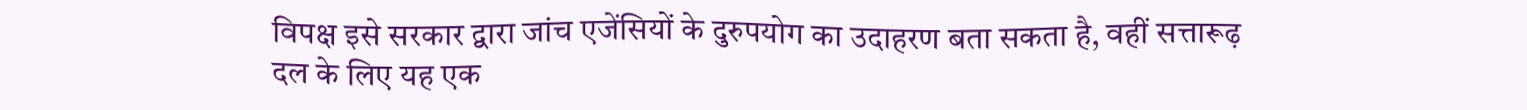विपक्ष इसे सरकार द्वारा जांच एजेंसियों के दुरुपयोग का उदाहरण बता सकता है, वहीं सत्तारूढ़ दल के लिए यह एक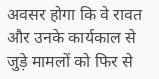अवसर होगा कि वे रावत और उनके कार्यकाल से जुड़े मामलों को फिर से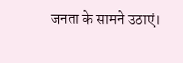जनता के सामने उठाएं।